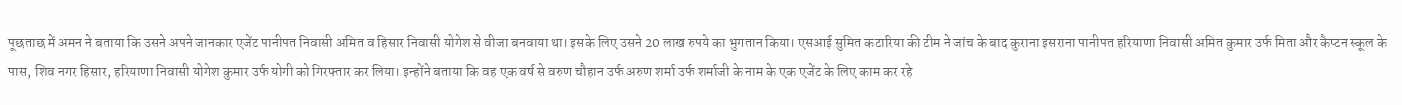पूछताछ में अमन ने बताया कि उसने अपने जानकार एजेंट पानीपत निवासी अमित व हिसार निवासी योगेश से वीजा बनवाया था। इसके लिए उसने 20 लाख रुपये का भुगतान किया। एसआई सुमित कटारिया की टीम ने जांच के बाद कुराना इसराना पानीपत हरियाणा निवासी अमित कुमार उर्फ मिता और कैप्टन स्कूल के पास, शिव नगर हिसार, हरियाणा निवासी योगेश कुमार उर्फ योगी को गिरफ्तार कर लिया। इन्होंने बताया कि वह एक वर्ष से वरुण चौहान उर्फ अरुण शर्मा उर्फ शर्माजी के नाम के एक एजेंट के लिए काम कर रहे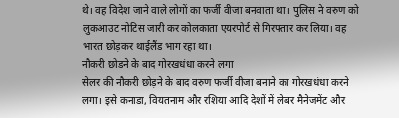थे। वह विदेश जाने वाले लोगों का फर्जी वीजा बनवाता था। पुलिस ने वरुण को लुकआउट नोटिस जारी कर कोलकाता एयरपोर्ट से गिरफ्तार कर लिया। वह भारत छोड़कर थाईलैंड भाग रहा था।
नौकरी छोडने के बाद गोरखधंधा करने लगा
सेलर की नौकरी छोड़ने के बाद वरुण फर्जी वीजा बनाने का गोरखधंधा करने लगा। इसे कनाडा, वियतनाम और रशिया आदि देशों में लेबर मैनेजमेंट और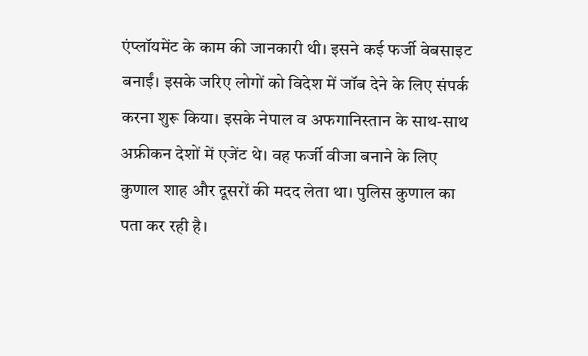एंप्लॉयमेंट के काम की जानकारी थी। इसने कई फर्जी वेबसाइट बनाईं। इसके जरिए लोगों को विदेश में जॉब देने के लिए संपर्क करना शुरू किया। इसके नेपाल व अफगानिस्तान के साथ-साथ अफ्रीकन देशों में एजेंट थे। वह फर्जी वीजा बनाने के लिए कुणाल शाह और दूसरों की मदद लेता था। पुलिस कुणाल का पता कर रही है।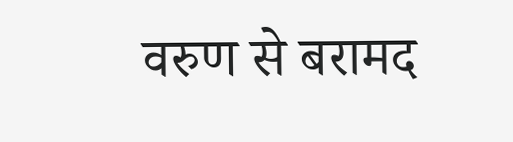वरुण से बरामद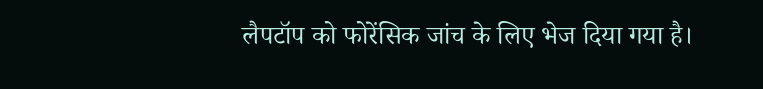लैपटॉप को फोरेंसिक जांच के लिए भेज दिया गया है।